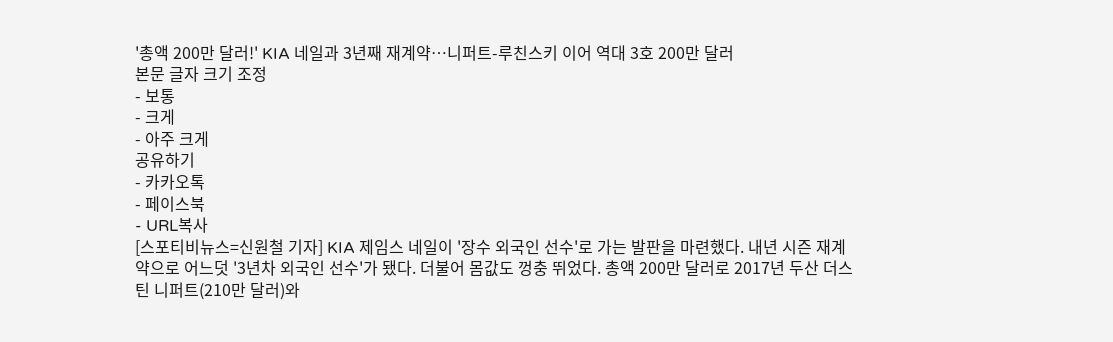'총액 200만 달러!' KIA 네일과 3년째 재계약…니퍼트-루친스키 이어 역대 3호 200만 달러
본문 글자 크기 조정
- 보통
- 크게
- 아주 크게
공유하기
- 카카오톡
- 페이스북
- URL복사
[스포티비뉴스=신원철 기자] KIA 제임스 네일이 '장수 외국인 선수'로 가는 발판을 마련했다. 내년 시즌 재계약으로 어느덧 '3년차 외국인 선수'가 됐다. 더불어 몸값도 껑충 뛰었다. 총액 200만 달러로 2017년 두산 더스틴 니퍼트(210만 달러)와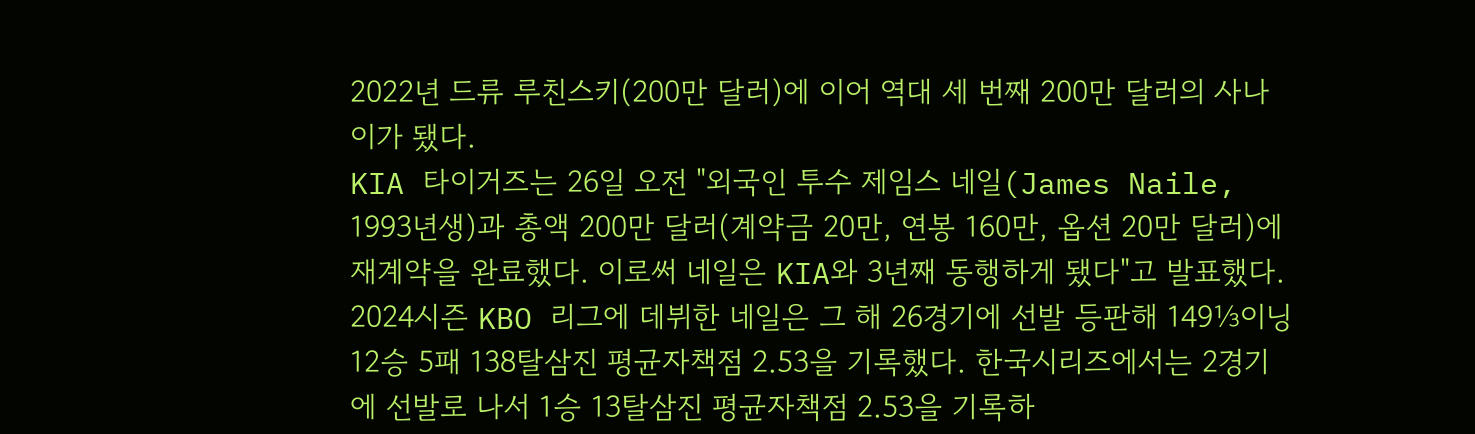2022년 드류 루친스키(200만 달러)에 이어 역대 세 번째 200만 달러의 사나이가 됐다.
KIA 타이거즈는 26일 오전 "외국인 투수 제임스 네일(James Naile, 1993년생)과 총액 200만 달러(계약금 20만, 연봉 160만, 옵션 20만 달러)에 재계약을 완료했다. 이로써 네일은 KIA와 3년째 동행하게 됐다"고 발표했다.
2024시즌 KBO 리그에 데뷔한 네일은 그 해 26경기에 선발 등판해 149⅓이닝 12승 5패 138탈삼진 평균자책점 2.53을 기록했다. 한국시리즈에서는 2경기에 선발로 나서 1승 13탈삼진 평균자책점 2.53을 기록하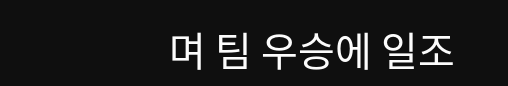며 팀 우승에 일조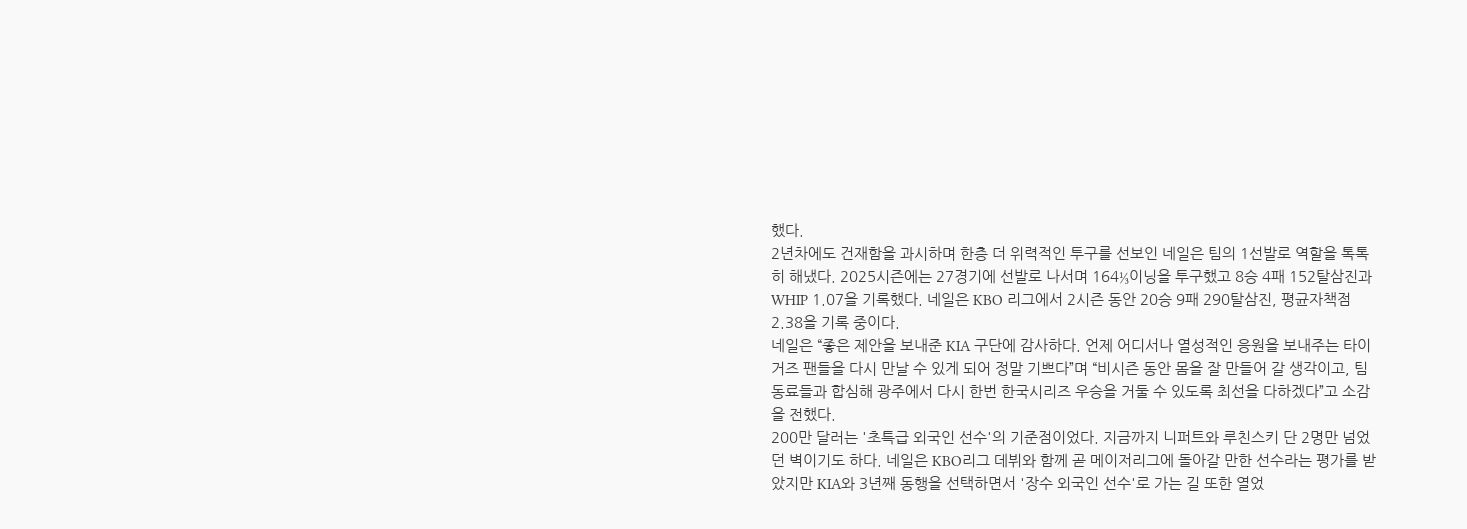했다.
2년차에도 건재함을 과시하며 한층 더 위력적인 투구를 선보인 네일은 팀의 1선발로 역할을 톡톡히 해냈다. 2025시즌에는 27경기에 선발로 나서며 164⅓이닝을 투구했고 8승 4패 152탈삼진과 WHIP 1.07을 기록했다. 네일은 KBO 리그에서 2시즌 동안 20승 9패 290탈삼진, 평균자책점 2.38을 기록 중이다.
네일은 “좋은 제안을 보내준 KIA 구단에 감사하다. 언제 어디서나 열성적인 응원을 보내주는 타이거즈 팬들을 다시 만날 수 있게 되어 정말 기쁘다”며 “비시즌 동안 몸을 잘 만들어 갈 생각이고, 팀 동료들과 합심해 광주에서 다시 한번 한국시리즈 우승을 거둘 수 있도록 최선을 다하겠다”고 소감을 전했다.
200만 달러는 '초특급 외국인 선수'의 기준점이었다. 지금까지 니퍼트와 루친스키 단 2명만 넘었던 벽이기도 하다. 네일은 KBO리그 데뷔와 함께 곧 메이저리그에 돌아갈 만한 선수라는 평가를 받았지만 KIA와 3년째 동행을 선택하면서 '장수 외국인 선수'로 가는 길 또한 열었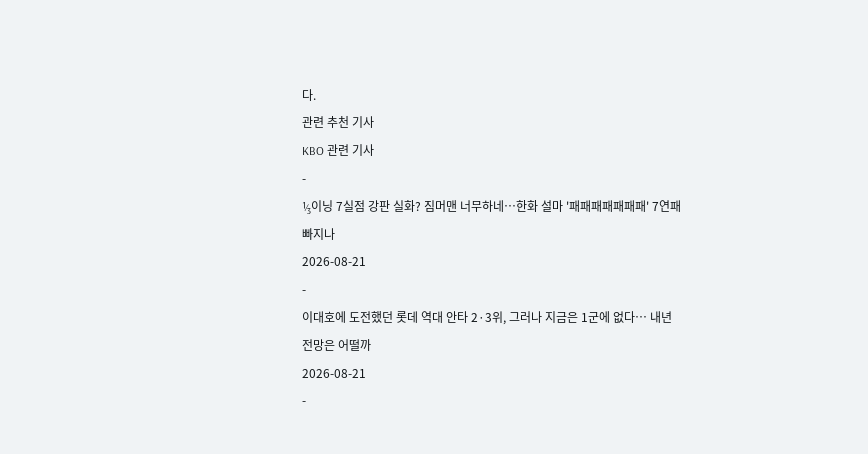다.
관련 추천 기사
KBO 관련 기사
-
⅓이닝 7실점 강판 실화? 짐머맨 너무하네…한화 설마 '패패패패패패패' 7연패 빠지나
2026-08-21
-
이대호에 도전했던 롯데 역대 안타 2·3위, 그러나 지금은 1군에 없다… 내년 전망은 어떨까
2026-08-21
-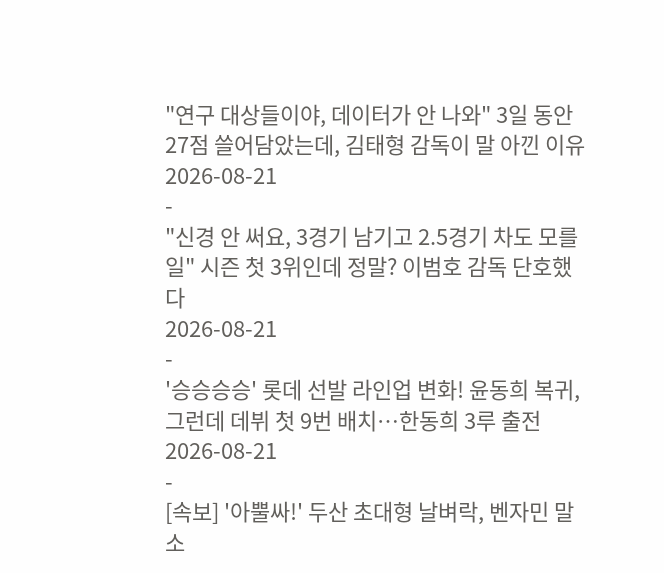"연구 대상들이야, 데이터가 안 나와" 3일 동안 27점 쓸어담았는데, 김태형 감독이 말 아낀 이유
2026-08-21
-
"신경 안 써요, 3경기 남기고 2.5경기 차도 모를 일" 시즌 첫 3위인데 정말? 이범호 감독 단호했다
2026-08-21
-
'승승승승' 롯데 선발 라인업 변화! 윤동희 복귀, 그런데 데뷔 첫 9번 배치…한동희 3루 출전
2026-08-21
-
[속보] '아뿔싸!' 두산 초대형 날벼락, 벤자민 말소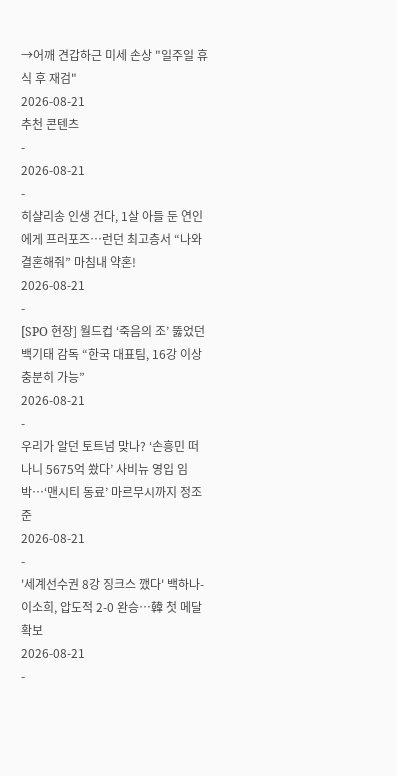→어깨 견갑하근 미세 손상 "일주일 휴식 후 재검"
2026-08-21
추천 콘텐츠
-
2026-08-21
-
히샬리송 인생 건다, 1살 아들 둔 연인에게 프러포즈…런던 최고층서 “나와 결혼해줘” 마침내 약혼!
2026-08-21
-
[SPO 현장] 월드컵 ‘죽음의 조’ 뚫었던 백기태 감독 “한국 대표팀, 16강 이상 충분히 가능”
2026-08-21
-
우리가 알던 토트넘 맞나? ‘손흥민 떠나니 5675억 쐈다’ 사비뉴 영입 임박…‘맨시티 동료’ 마르무시까지 정조준
2026-08-21
-
'세계선수권 8강 징크스 깼다' 백하나-이소희, 압도적 2-0 완승…韓 첫 메달 확보
2026-08-21
-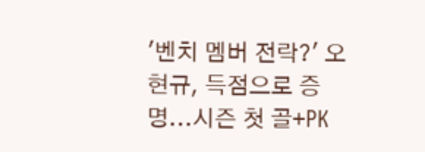'벤치 멤버 전락?' 오현규, 득점으로 증명...시즌 첫 골+PK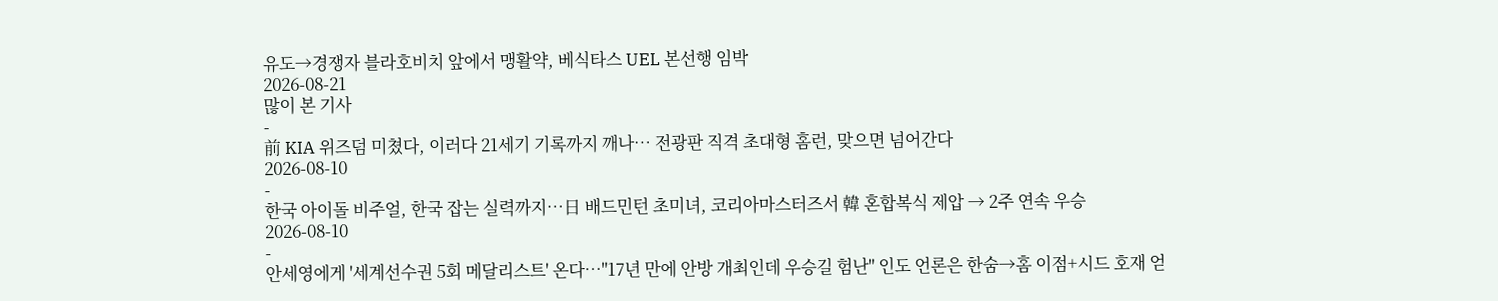유도→경쟁자 블라호비치 앞에서 맹활약, 베식타스 UEL 본선행 임박
2026-08-21
많이 본 기사
-
前 KIA 위즈덤 미쳤다, 이러다 21세기 기록까지 깨나… 전광판 직격 초대형 홈런, 맞으면 넘어간다
2026-08-10
-
한국 아이돌 비주얼, 한국 잡는 실력까지…日 배드민턴 초미녀, 코리아마스터즈서 韓 혼합복식 제압 → 2주 연속 우승
2026-08-10
-
안세영에게 '세계선수권 5회 메달리스트' 온다…"17년 만에 안방 개최인데 우승길 험난" 인도 언론은 한숨→홈 이점+시드 호재 얻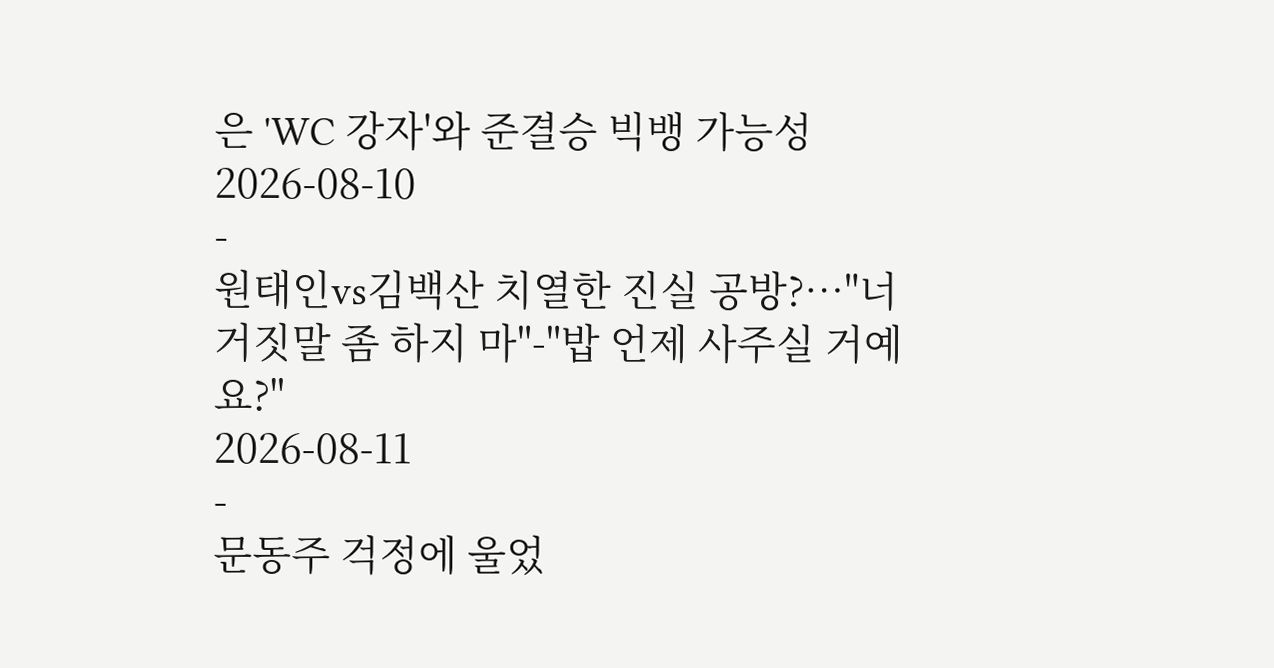은 'WC 강자'와 준결승 빅뱅 가능성
2026-08-10
-
원태인vs김백산 치열한 진실 공방?…"너 거짓말 좀 하지 마"-"밥 언제 사주실 거예요?"
2026-08-11
-
문동주 걱정에 울었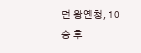던 왕옌청, 10승 후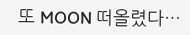또 MOON 떠올렸다…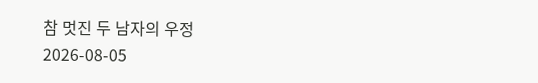참 멋진 두 남자의 우정
2026-08-05